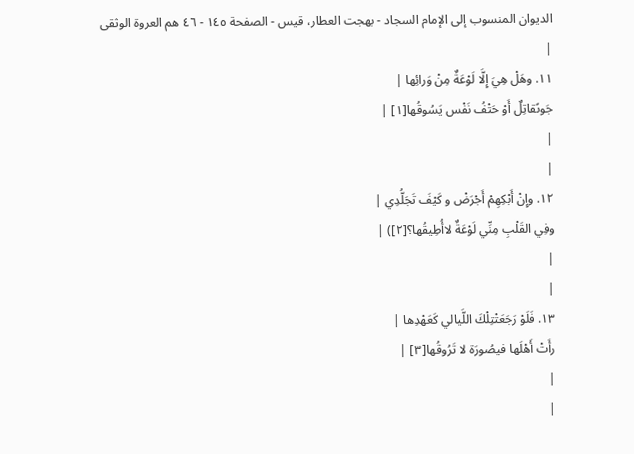الديوان المنسوب إلى الإمام السجاد - بهجت العطار، قيس - الصفحة ١٤٥ - ٤٦ هم العروة الوثقى
|
١١. وهَلْ هِيَ إِلَّا لَوْعَةٌ مِنْ وَرائِها |
جَوىًقاتِلٌ أَوْ حَتْفُ نَفْس يَسُوقُها[١] |
|
|
١٢. وإِنْ أَبْكِهِمْ أَجْرَضْ و كَيْفَ تَجَلُّدِي |
وفِي القَلْبِ مِنِّي لَوْعَةٌ لاأُطِيقُها؟[٢]) |
|
|
١٣. فَلَوْ رَجَعَتْتِلْكَ اللَّيالي كَعَهْدِها |
رأَتْ أَهْلَها فيصُورَة لا تَرُوقُها[٣] |
|
|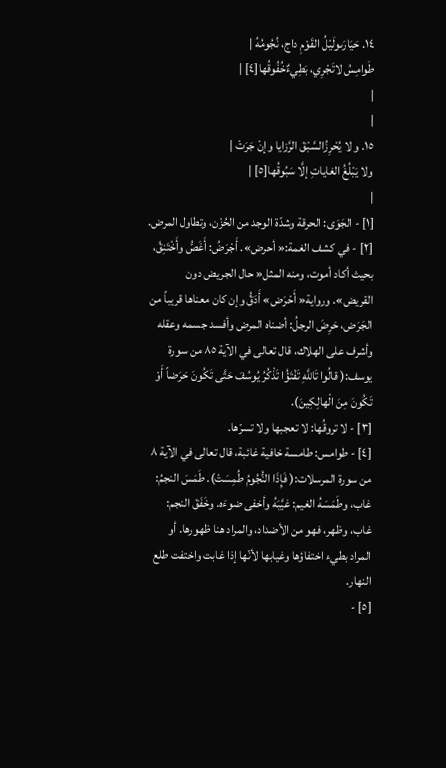١٤. حَيَارَىولَيْلُ القَوْمِ داج، نُجُومُهُ |
طَوامِسُ لاتَجْرِي، بَطِيءٌخُفُوقُها[٤] |
|
|
١٥. و لا يُحْرِزُالسَّبْقَ الرَّزايا وإنْ جَرَتْ |
ولا يَبْلُغُ الغاياتِ إلَّا سَبُوقُها[٥] |
|
[١] - الجَوَى: الحرقة وشدّة الوجد من الحُزْن، وتطاول المرض.
[٢] - في كشف الغمة:« أحرض». أَجْرَضُ: أَغَصُّ وأَخْتَنِقُ، بحيث أكاد أموت، ومنه المثل« حال الجريض دون القريض». ورواية« أَحْرَض» أَدَقُّ وإن كان معناها قريباً من الجَرَض، حَرِضَ الرجلُ: أضناه المرض وأفسد جسمه وعقله وأشرف على الهلاك، قال تعالى في الآية ٨٥ من سورة يوسف:( قالُوا تَاللَّهِ تَفْتَؤُا تَذْكُرُ يُوسُفَ حَتَّى تَكُونَ حَرَضاً أَوْ تَكُونَ مِنَ الْهالِكِينَ).
[٣] - لا تروقُها: لا تعجبها ولا تسرّها.
[٤] - طوامس: طامسة خافية غائبة، قال تعالى في الآية ٨ من سورة المرسلات:( فَإِذَا النُّجُومُ طُمِسَتْ). طَمَسَ النجمُ: غاب، وطَمَسَهُ الغيم: غيَّبَهُ وأخفى ضوءَه. وخَفَقَ النجم: غاب، وظهر، فهو من الأضداد، والمراد هنا ظهورها. أو المراد بطيء اختفاؤها وغيابها لأنّها إذا غابت واختفت طلع النهار.
[٥] -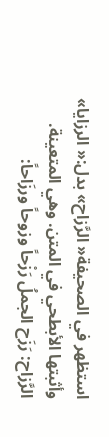استظهر في الصحيفة« الرَّزاح» بدل:« الرزايا» وأثبتها الأبطحي في المتن. وهي المتعينة.
الرَّزاح: رَزَح الجملُ رَزْحاً وزوحاً ورزَاحاً: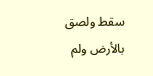سقط ولصق بالأرض ولم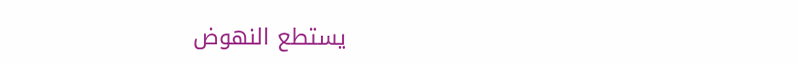يستطع النهوض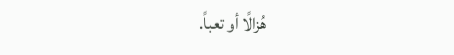هُزالًا أو تعباً.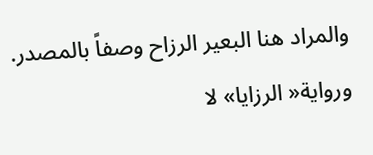والمراد هنا البعير الرزاح وصفاً بالمصدر. ورواية« الرزايا» لا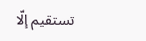تستقيم إلّا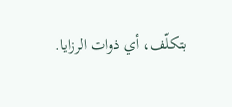بتكلّف، أي ذوات الرزايا.